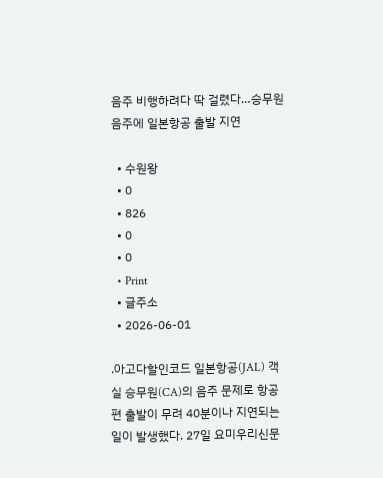음주 비행하려다 딱 걸렸다…승무원 음주에 일본항공 출발 지연

  • 수원왕
  • 0
  • 826
  • 0
  • 0
  • Print
  • 글주소
  • 2026-06-01

.아고다할인코드 일본항공(JAL) 객실 승무원(CA)의 음주 문제로 항공편 출발이 무려 40분이나 지연되는 일이 발생했다. 27일 요미우리신문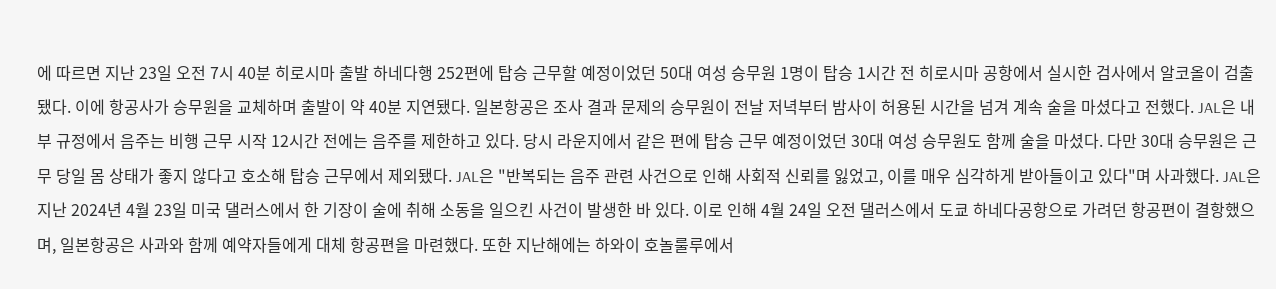에 따르면 지난 23일 오전 7시 40분 히로시마 출발 하네다행 252편에 탑승 근무할 예정이었던 50대 여성 승무원 1명이 탑승 1시간 전 히로시마 공항에서 실시한 검사에서 알코올이 검출됐다. 이에 항공사가 승무원을 교체하며 출발이 약 40분 지연됐다. 일본항공은 조사 결과 문제의 승무원이 전날 저녁부터 밤사이 허용된 시간을 넘겨 계속 술을 마셨다고 전했다. JAL은 내부 규정에서 음주는 비행 근무 시작 12시간 전에는 음주를 제한하고 있다. 당시 라운지에서 같은 편에 탑승 근무 예정이었던 30대 여성 승무원도 함께 술을 마셨다. 다만 30대 승무원은 근무 당일 몸 상태가 좋지 않다고 호소해 탑승 근무에서 제외됐다. JAL은 "반복되는 음주 관련 사건으로 인해 사회적 신뢰를 잃었고, 이를 매우 심각하게 받아들이고 있다"며 사과했다. JAL은 지난 2024년 4월 23일 미국 댈러스에서 한 기장이 술에 취해 소동을 일으킨 사건이 발생한 바 있다. 이로 인해 4월 24일 오전 댈러스에서 도쿄 하네다공항으로 가려던 항공편이 결항했으며, 일본항공은 사과와 함께 예약자들에게 대체 항공편을 마련했다. 또한 지난해에는 하와이 호놀룰루에서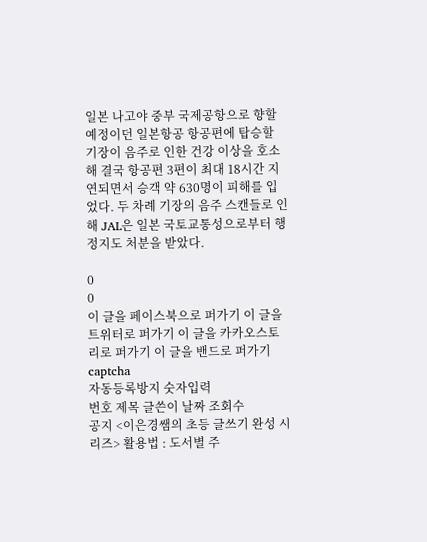일본 나고야 중부 국제공항으로 향할 예정이던 일본항공 항공편에 탑승할 기장이 음주로 인한 건강 이상을 호소해 결국 항공편 3편이 최대 18시간 지연되면서 승객 약 630명이 피해를 입었다. 두 차례 기장의 음주 스캔들로 인해 JAL은 일본 국토교통성으로부터 행정지도 처분을 받았다.

0
0
이 글을 페이스북으로 퍼가기 이 글을 트위터로 퍼가기 이 글을 카카오스토리로 퍼가기 이 글을 밴드로 퍼가기
captcha
자동등록방지 숫자입력
번호 제목 글쓴이 날짜 조회수
공지 <이은경쌤의 초등 글쓰기 완성 시리즈> 활용법 : 도서별 주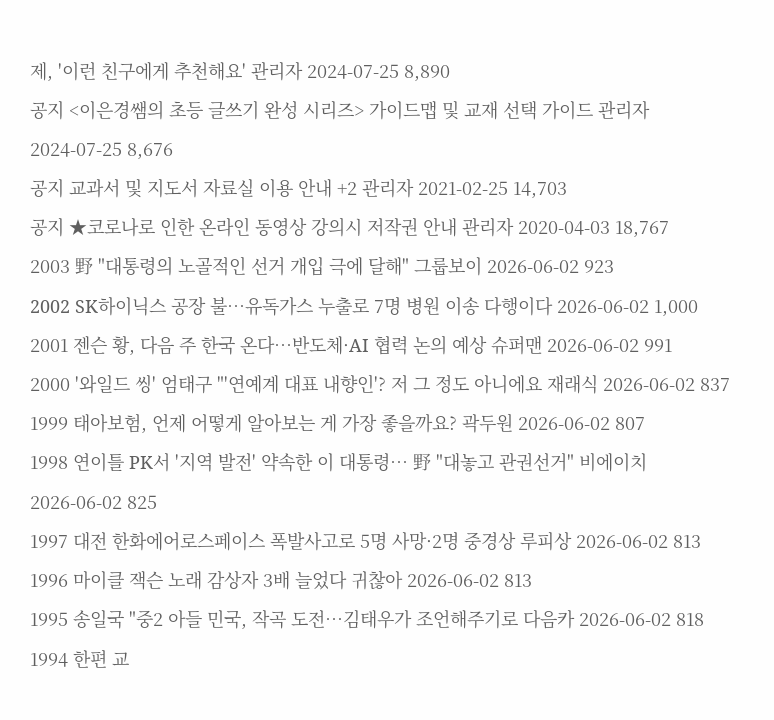제, '이런 친구에게 추천해요' 관리자 2024-07-25 8,890
공지 <이은경쌤의 초등 글쓰기 완성 시리즈> 가이드맵 및 교재 선택 가이드 관리자 2024-07-25 8,676
공지 교과서 및 지도서 자료실 이용 안내 +2 관리자 2021-02-25 14,703
공지 ★코로나로 인한 온라인 동영상 강의시 저작권 안내 관리자 2020-04-03 18,767
2003 野 "대통령의 노골적인 선거 개입 극에 달해" 그룹보이 2026-06-02 923
2002 SK하이닉스 공장 불…유독가스 누출로 7명 병원 이송 다행이다 2026-06-02 1,000
2001 젠슨 황, 다음 주 한국 온다…반도체·AI 협력 논의 예상 슈퍼맨 2026-06-02 991
2000 '와일드 씽' 엄태구 "'연예계 대표 내향인'? 저 그 정도 아니에요 재래식 2026-06-02 837
1999 태아보험, 언제 어떻게 알아보는 게 가장 좋을까요? 곽두원 2026-06-02 807
1998 연이틀 PK서 '지역 발전' 약속한 이 대통령… 野 "대놓고 관권선거" 비에이치 2026-06-02 825
1997 대전 한화에어로스페이스 폭발사고로 5명 사망·2명 중경상 루피상 2026-06-02 813
1996 마이클 잭슨 노래 감상자 3배 늘었다 귀찮아 2026-06-02 813
1995 송일국 "중2 아들 민국, 작곡 도전…김태우가 조언해주기로 다음카 2026-06-02 818
1994 한편 교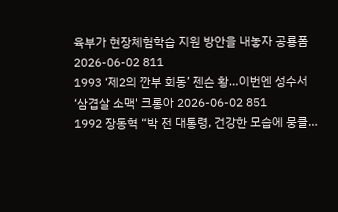육부가 현장체험학습 지원 방안을 내놓자 공룡폼 2026-06-02 811
1993 ‘제2의 깐부 회동’ 젠슨 황…이번엔 성수서 ‘삼겹살 소맥' 크롱아 2026-06-02 851
1992 장동혁 “박 전 대통령, 건강한 모습에 뭉클…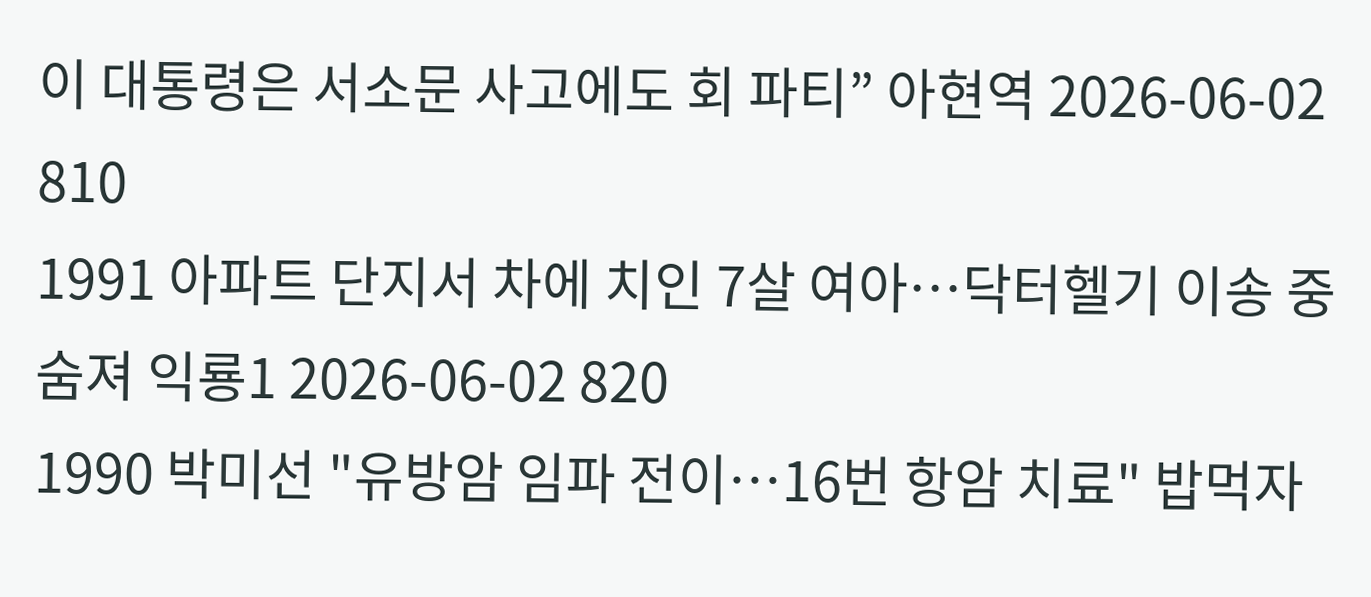이 대통령은 서소문 사고에도 회 파티” 아현역 2026-06-02 810
1991 아파트 단지서 차에 치인 7살 여아…닥터헬기 이송 중 숨져 익룡1 2026-06-02 820
1990 박미선 "유방암 임파 전이…16번 항암 치료" 밥먹자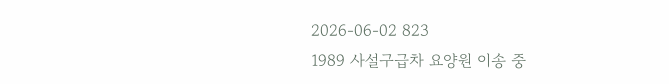2026-06-02 823
1989 사설구급차 요양원 이송 중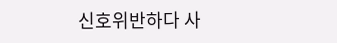신호위반하다 사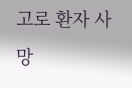고로 환자 사망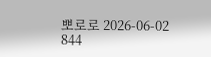뽀로로 2026-06-02 844